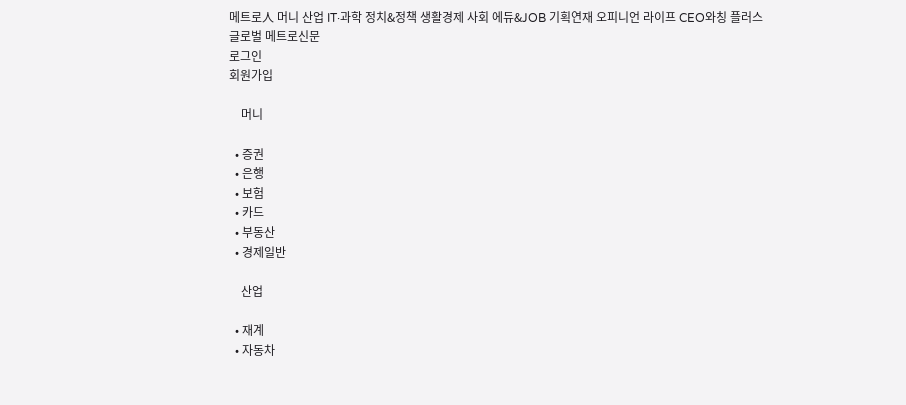메트로人 머니 산업 IT·과학 정치&정책 생활경제 사회 에듀&JOB 기획연재 오피니언 라이프 CEO와칭 플러스
글로벌 메트로신문
로그인
회원가입

    머니

  • 증권
  • 은행
  • 보험
  • 카드
  • 부동산
  • 경제일반

    산업

  • 재계
  • 자동차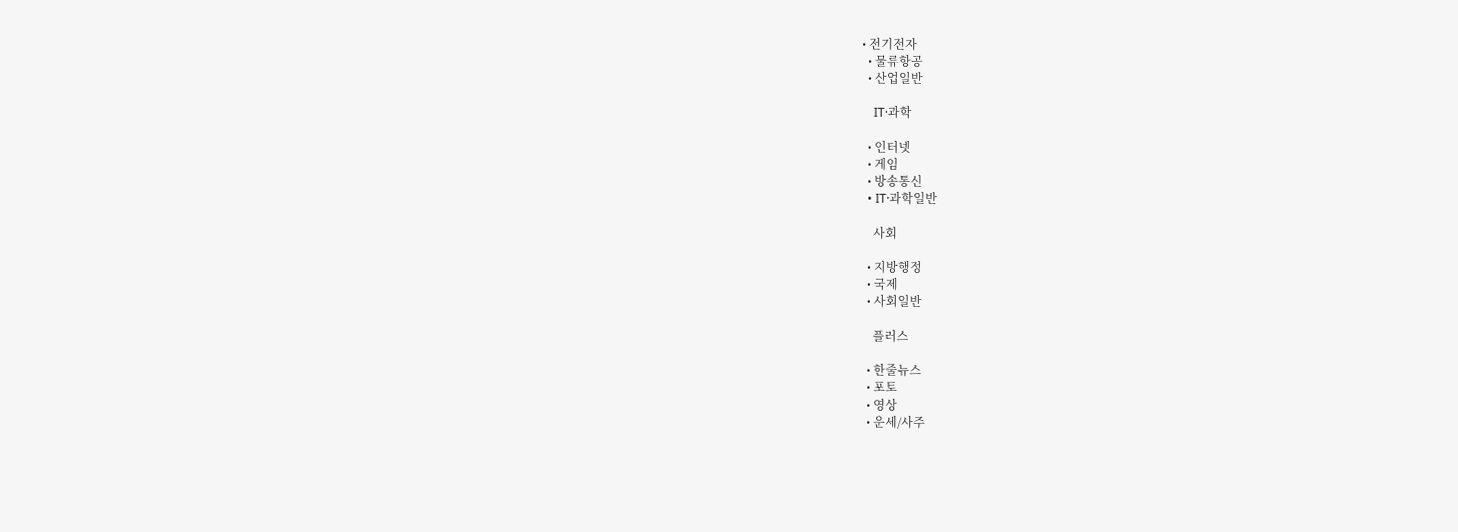• 전기전자
  • 물류항공
  • 산업일반

    IT·과학

  • 인터넷
  • 게임
  • 방송통신
  • IT·과학일반

    사회

  • 지방행정
  • 국제
  • 사회일반

    플러스

  • 한줄뉴스
  • 포토
  • 영상
  • 운세/사주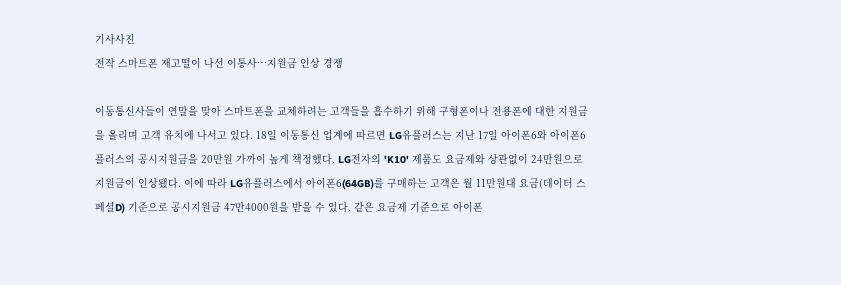기사사진
전작 스마트폰 재고떨이 나선 이통사…지원금 인상 경쟁

이동통신사들이 연말을 맞아 스마트폰을 교체하려는 고객들을 흡수하기 위해 구형폰이나 전용폰에 대한 지원금을 올리며 고객 유치에 나서고 있다. 18일 이동통신 업계에 따르면 LG유플러스는 지난 17일 아이폰6와 아이폰6플러스의 공시지원금을 20만원 가까이 높게 책정했다. LG전자의 'K10' 제품도 요금제와 상관없이 24만원으로 지원금이 인상됐다. 이에 따라 LG유플러스에서 아이폰6(64GB)를 구매하는 고객은 월 11만원대 요금(데이터 스페셜D) 기준으로 공시지원금 47만4000원을 받을 수 있다. 같은 요금제 기준으로 아이폰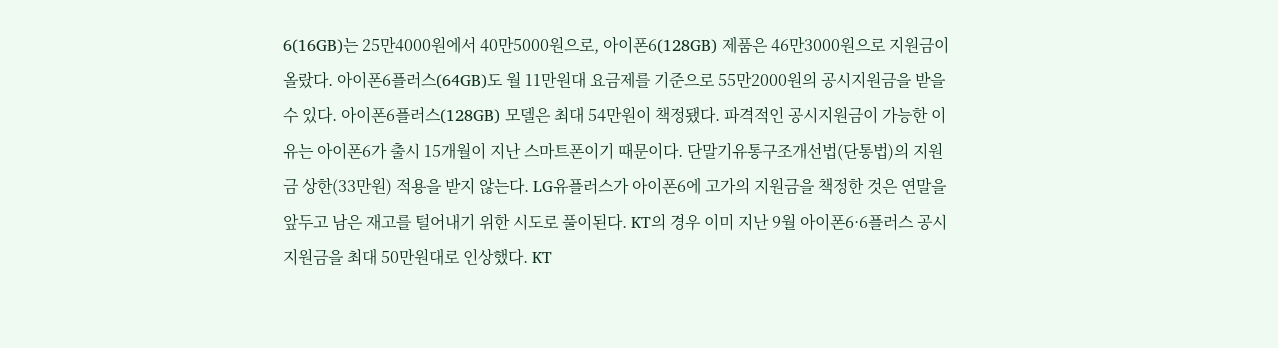6(16GB)는 25만4000원에서 40만5000원으로, 아이폰6(128GB) 제품은 46만3000원으로 지원금이 올랐다. 아이폰6플러스(64GB)도 월 11만원대 요금제를 기준으로 55만2000원의 공시지원금을 받을 수 있다. 아이폰6플러스(128GB) 모델은 최대 54만원이 책정됐다. 파격적인 공시지원금이 가능한 이유는 아이폰6가 출시 15개월이 지난 스마트폰이기 때문이다. 단말기유통구조개선법(단통법)의 지원금 상한(33만원) 적용을 받지 않는다. LG유플러스가 아이폰6에 고가의 지원금을 책정한 것은 연말을 앞두고 남은 재고를 털어내기 위한 시도로 풀이된다. KT의 경우 이미 지난 9월 아이폰6·6플러스 공시지원금을 최대 50만원대로 인상했다. KT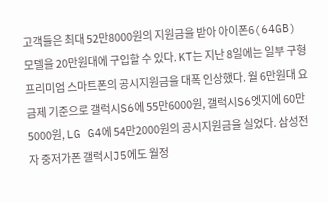고객들은 최대 52만8000원의 지원금을 받아 아이폰6(64GB) 모델을 20만원대에 구입할 수 있다. KT는 지난 8일에는 일부 구형 프리미엄 스마트폰의 공시지원금을 대폭 인상했다. 월 6만원대 요금제 기준으로 갤럭시S6에 55만6000원, 갤럭시S6엣지에 60만5000원, LG G4에 54만2000원의 공시지원금을 실었다. 삼성전자 중저가폰 갤럭시J5에도 월정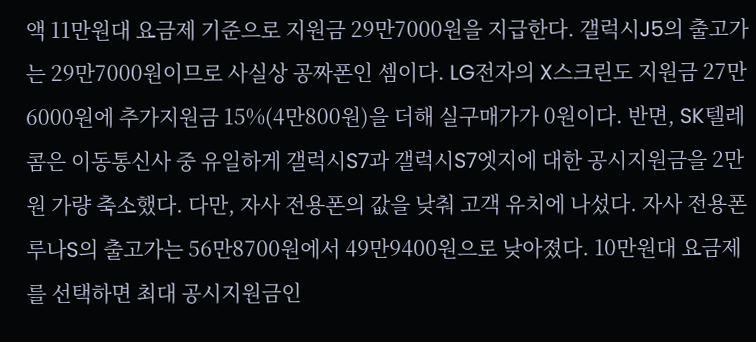액 11만원대 요금제 기준으로 지원금 29만7000원을 지급한다. 갤럭시J5의 출고가는 29만7000원이므로 사실상 공짜폰인 셈이다. LG전자의 X스크린도 지원금 27만6000원에 추가지원금 15%(4만800원)을 더해 실구매가가 0원이다. 반면, SK텔레콤은 이동통신사 중 유일하게 갤럭시S7과 갤럭시S7엣지에 대한 공시지원금을 2만원 가량 축소했다. 다만, 자사 전용폰의 값을 낮춰 고객 유치에 나섰다. 자사 전용폰 루나S의 출고가는 56만8700원에서 49만9400원으로 낮아졌다. 10만원대 요금제를 선택하면 최대 공시지원금인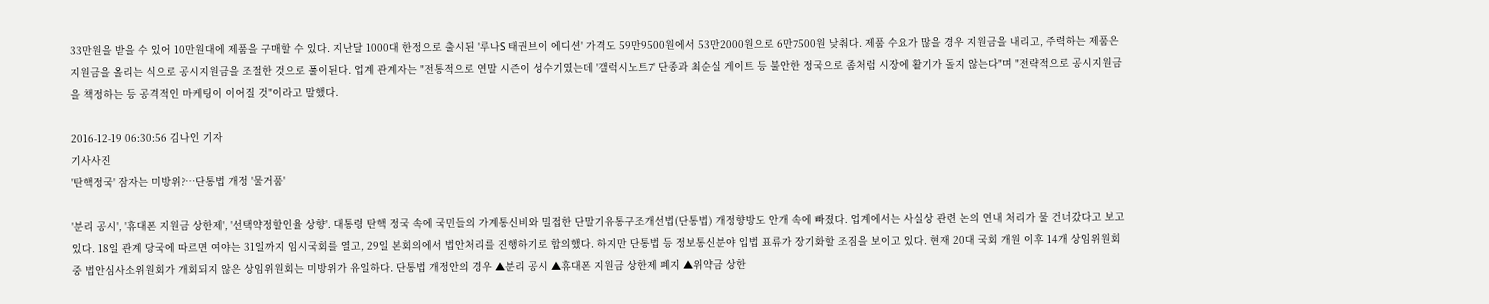33만원을 받을 수 있어 10만원대에 제품을 구매할 수 있다. 지난달 1000대 한정으로 출시된 '루나S 태권브이 에디션' 가격도 59만9500원에서 53만2000원으로 6만7500원 낮춰다. 제품 수요가 많을 경우 지원금을 내리고, 주력하는 제품은 지원금을 올리는 식으로 공시지원금을 조절한 것으로 풀이된다. 업계 관계자는 "전통적으로 연말 시즌이 성수기였는데 '갤럭시노트7' 단종과 최순실 게이트 등 불안한 정국으로 좀처럼 시장에 활기가 돌지 않는다"며 "전략적으로 공시지원금을 책정하는 등 공격적인 마케팅이 이어질 것"이라고 말했다.

2016-12-19 06:30:56 김나인 기자
기사사진
'탄핵정국' 잠자는 미방위?…단통법 개정 '물거품'

'분리 공시', '휴대폰 지원금 상한제', '선택약정할인율 상향'. 대통령 탄핵 정국 속에 국민들의 가계통신비와 밀접한 단말기유통구조개선법(단통법) 개정향방도 안개 속에 빠졌다. 업계에서는 사실상 관련 논의 연내 처리가 물 건너갔다고 보고 있다. 18일 관계 당국에 따르면 여야는 31일까지 임시국회를 열고, 29일 본회의에서 법안처리를 진행하기로 합의했다. 하지만 단통법 등 정보통신분야 입법 표류가 장기화할 조짐을 보이고 있다. 현재 20대 국회 개원 이후 14개 상임위원회 중 법안심사소위원회가 개회되지 않은 상임위원회는 미방위가 유일하다. 단통법 개정안의 경우 ▲분리 공시 ▲휴대폰 지원금 상한제 폐지 ▲위약금 상한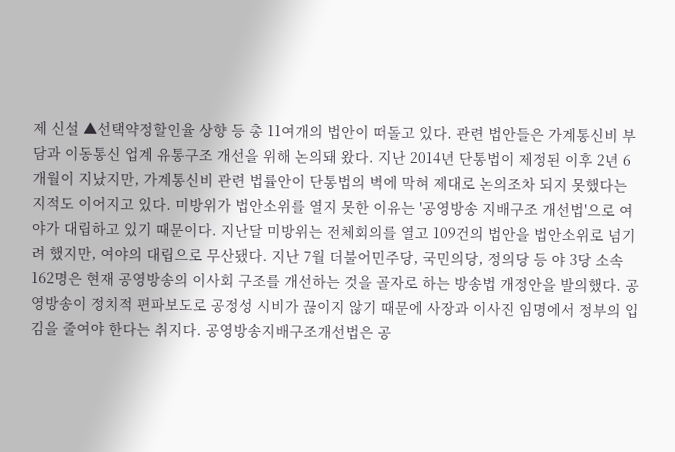제 신설 ▲선택약정할인율 상향 등 총 11여개의 법안이 떠돌고 있다. 관련 법안들은 가계통신비 부담과 이동통신 업계 유통구조 개선을 위해 논의돼 왔다. 지난 2014년 단통법이 제정된 이후 2년 6개월이 지났지만, 가계통신비 관련 법률안이 단통법의 벽에 막혀 제대로 논의조차 되지 못했다는 지적도 이어지고 있다. 미방위가 법안소위를 열지 못한 이유는 '공영방송 지배구조 개선법'으로 여야가 대립하고 있기 때문이다. 지난달 미방위는 전체회의를 열고 109건의 법안을 법안소위로 넘기려 했지만, 여야의 대립으로 무산됐다. 지난 7월 더불어민주당, 국민의당, 정의당 등 야 3당 소속 162명은 현재 공영방송의 이사회 구조를 개선하는 것을 골자로 하는 방송법 개정안을 발의했다. 공영방송이 정치적 편파보도로 공정성 시비가 끊이지 않기 때문에 사장과 이사진 임명에서 정부의 입김을 줄여야 한다는 취지다. 공영방송지배구조개선법은 공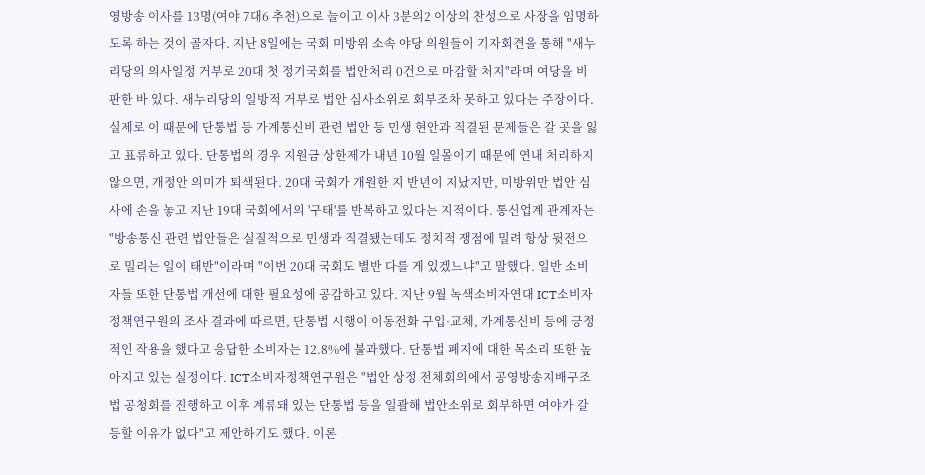영방송 이사를 13명(여야 7대6 추천)으로 늘이고 이사 3분의2 이상의 찬성으로 사장을 임명하도록 하는 것이 골자다. 지난 8일에는 국회 미방위 소속 야당 의원들이 기자회견을 통해 "새누리당의 의사일정 거부로 20대 첫 정기국회를 법안처리 0건으로 마감할 처지"라며 여당을 비판한 바 있다. 새누리당의 일방적 거부로 법안 심사소위로 회부조차 못하고 있다는 주장이다. 실제로 이 때문에 단통법 등 가계통신비 관련 법안 등 민생 현안과 직결된 문제들은 갈 곳을 잃고 표류하고 있다. 단통법의 경우 지원금 상한제가 내년 10월 일몰이기 때문에 연내 처리하지 않으면, 개정안 의미가 퇴색된다. 20대 국회가 개원한 지 반년이 지났지만, 미방위만 법안 심사에 손을 놓고 지난 19대 국회에서의 '구태'를 반복하고 있다는 지적이다. 통신업계 관계자는 "방송통신 관련 법안들은 실질적으로 민생과 직결됐는데도 정치적 쟁점에 밀려 항상 뒷전으로 밀리는 일이 태반"이라며 "이번 20대 국회도 별반 다를 게 있겠느냐"고 말했다. 일반 소비자들 또한 단통법 개선에 대한 필요성에 공감하고 있다. 지난 9월 녹색소비자연대 ICT소비자정책연구원의 조사 결과에 따르면, 단통법 시행이 이동전화 구입·교체, 가계통신비 등에 긍정적인 작용을 했다고 응답한 소비자는 12.8%에 불과했다. 단통법 폐지에 대한 목소리 또한 높아지고 있는 실정이다. ICT소비자정책연구원은 "법안 상정 전체회의에서 공영방송지배구조법 공청회를 진행하고 이후 계류돼 있는 단통법 등을 일괄해 법안소위로 회부하면 여야가 갈등할 이유가 없다"고 제안하기도 했다. 이론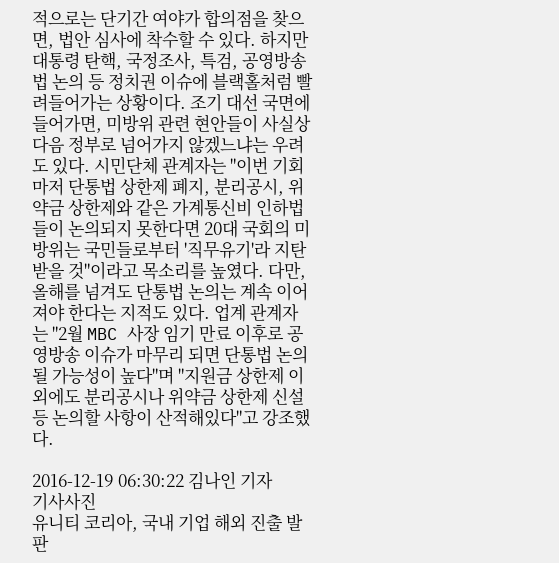적으로는 단기간 여야가 합의점을 찾으면, 법안 심사에 착수할 수 있다. 하지만 대통령 탄핵, 국정조사, 특검, 공영방송법 논의 등 정치권 이슈에 블랙홀처럼 빨려들어가는 상황이다. 조기 대선 국면에 들어가면, 미방위 관련 현안들이 사실상 다음 정부로 넘어가지 않겠느냐는 우려도 있다. 시민단체 관계자는 "이번 기회마저 단통법 상한제 폐지, 분리공시, 위약금 상한제와 같은 가계통신비 인하법들이 논의되지 못한다면 20대 국회의 미방위는 국민들로부터 '직무유기'라 지탄받을 것"이라고 목소리를 높였다. 다만, 올해를 넘겨도 단통법 논의는 계속 이어져야 한다는 지적도 있다. 업계 관계자는 "2월 MBC 사장 임기 만료 이후로 공영방송 이슈가 마무리 되면 단통법 논의될 가능성이 높다"며 "지원금 상한제 이외에도 분리공시나 위약금 상한제 신설 등 논의할 사항이 산적해있다"고 강조했다.

2016-12-19 06:30:22 김나인 기자
기사사진
유니티 코리아, 국내 기업 해외 진출 발판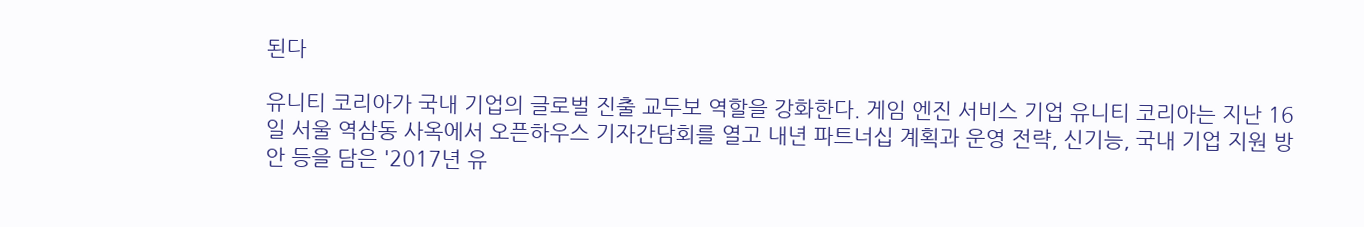된다

유니티 코리아가 국내 기업의 글로벌 진출 교두보 역할을 강화한다. 게임 엔진 서비스 기업 유니티 코리아는 지난 16일 서울 역삼동 사옥에서 오픈하우스 기자간담회를 열고 내년 파트너십 계획과 운영 전략, 신기능, 국내 기업 지원 방안 등을 담은 '2017년 유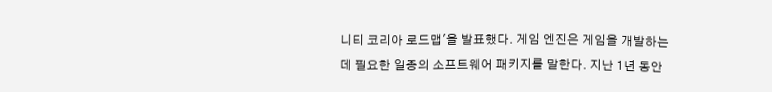니티 코리아 로드맵'을 발표했다. 게임 엔진은 게임을 개발하는데 필요한 일종의 소프트웨어 패키지를 말한다. 지난 1년 동안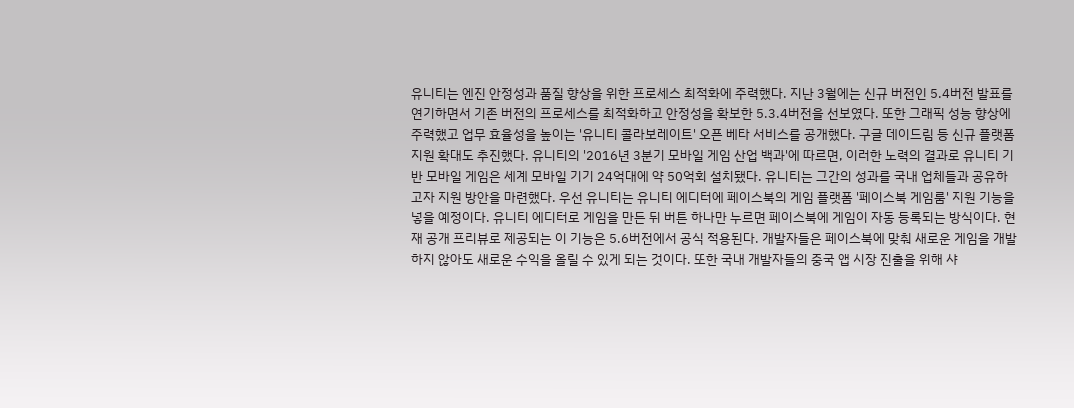유니티는 엔진 안정성과 품질 향상을 위한 프로세스 최적화에 주력했다. 지난 3월에는 신규 버전인 5.4버전 발표를 연기하면서 기존 버전의 프로세스를 최적화하고 안정성을 확보한 5.3.4버전을 선보였다. 또한 그래픽 성능 향상에 주력했고 업무 효율성을 높이는 '유니티 콜라보레이트' 오픈 베타 서비스를 공개했다. 구글 데이드림 등 신규 플랫폼 지원 확대도 추진했다. 유니티의 '2016년 3분기 모바일 게임 산업 백과'에 따르면, 이러한 노력의 결과로 유니티 기반 모바일 게임은 세계 모바일 기기 24억대에 약 50억회 설치됐다. 유니티는 그간의 성과를 국내 업체들과 공유하고자 지원 방안을 마련했다. 우선 유니티는 유니티 에디터에 페이스북의 게임 플랫폼 '페이스북 게임룸' 지원 기능을 넣을 예정이다. 유니티 에디터로 게임을 만든 뒤 버튼 하나만 누르면 페이스북에 게임이 자동 등록되는 방식이다. 현재 공개 프리뷰로 제공되는 이 기능은 5.6버전에서 공식 적용된다. 개발자들은 페이스북에 맞춰 새로운 게임을 개발하지 않아도 새로운 수익을 올릴 수 있게 되는 것이다. 또한 국내 개발자들의 중국 앱 시장 진출을 위해 샤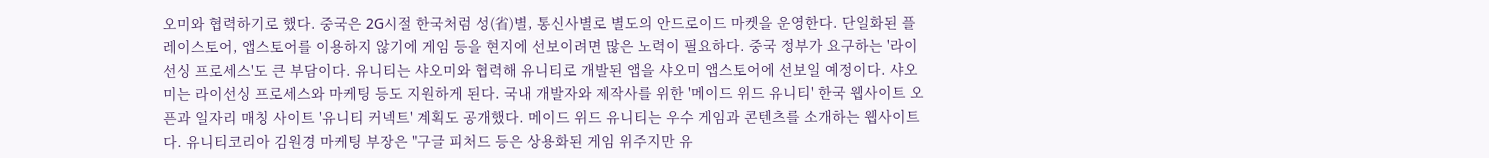오미와 협력하기로 했다. 중국은 2G시절 한국처럼 성(省)별, 통신사별로 별도의 안드로이드 마켓을 운영한다. 단일화된 플레이스토어, 앱스토어를 이용하지 않기에 게임 등을 현지에 선보이려면 많은 노력이 필요하다. 중국 정부가 요구하는 '라이선싱 프로세스'도 큰 부담이다. 유니티는 샤오미와 협력해 유니티로 개발된 앱을 샤오미 앱스토어에 선보일 예정이다. 샤오미는 라이선싱 프로세스와 마케팅 등도 지원하게 된다. 국내 개발자와 제작사를 위한 '메이드 위드 유니티' 한국 웹사이트 오픈과 일자리 매칭 사이트 '유니티 커넥트' 계획도 공개했다. 메이드 위드 유니티는 우수 게임과 콘텐츠를 소개하는 웹사이트다. 유니티코리아 김원경 마케팅 부장은 "구글 피처드 등은 상용화된 게임 위주지만 유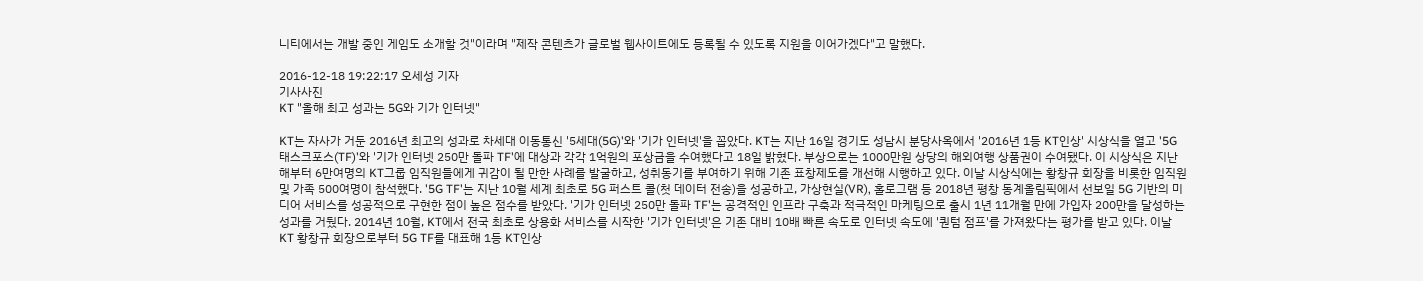니티에서는 개발 중인 게임도 소개할 것"이라며 "제작 콘텐츠가 글로벌 웹사이트에도 등록될 수 있도록 지원을 이어가겠다"고 말했다.

2016-12-18 19:22:17 오세성 기자
기사사진
KT "올해 최고 성과는 5G와 기가 인터넷"

KT는 자사가 거둔 2016년 최고의 성과로 차세대 이동통신 '5세대(5G)'와 '기가 인터넷'을 꼽았다. KT는 지난 16일 경기도 성남시 분당사옥에서 '2016년 1등 KT인상' 시상식을 열고 '5G 태스크포스(TF)'와 '기가 인터넷 250만 돌파 TF'에 대상과 각각 1억원의 포상금을 수여했다고 18일 밝혔다. 부상으로는 1000만원 상당의 해외여행 상품권이 수여됐다. 이 시상식은 지난해부터 6만여명의 KT그룹 임직원들에게 귀감이 될 만한 사례를 발굴하고, 성취동기를 부여하기 위해 기존 표창제도를 개선해 시행하고 있다. 이날 시상식에는 황창규 회장을 비롯한 임직원 및 가족 500여명이 참석했다. '5G TF'는 지난 10월 세계 최초로 5G 퍼스트 콜(첫 데이터 전송)을 성공하고, 가상현실(VR), 홀로그램 등 2018년 평창 동계올림픽에서 선보일 5G 기반의 미디어 서비스를 성공적으로 구현한 점이 높은 점수를 받았다. '기가 인터넷 250만 돌파 TF'는 공격적인 인프라 구축과 적극적인 마케팅으로 출시 1년 11개월 만에 가입자 200만을 달성하는 성과를 거뒀다. 2014년 10월, KT에서 전국 최초로 상용화 서비스를 시작한 '기가 인터넷'은 기존 대비 10배 빠른 속도로 인터넷 속도에 '퀀텀 점프'를 가져왔다는 평가를 받고 있다. 이날 KT 황창규 회장으로부터 5G TF를 대표해 1등 KT인상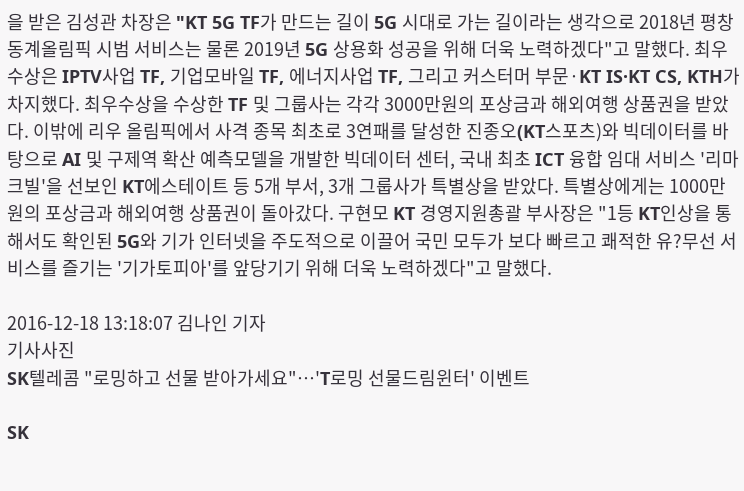을 받은 김성관 차장은 "KT 5G TF가 만드는 길이 5G 시대로 가는 길이라는 생각으로 2018년 평창 동계올림픽 시범 서비스는 물론 2019년 5G 상용화 성공을 위해 더욱 노력하겠다"고 말했다. 최우수상은 IPTV사업 TF, 기업모바일 TF, 에너지사업 TF, 그리고 커스터머 부문·KT IS·KT CS, KTH가 차지했다. 최우수상을 수상한 TF 및 그룹사는 각각 3000만원의 포상금과 해외여행 상품권을 받았다. 이밖에 리우 올림픽에서 사격 종목 최초로 3연패를 달성한 진종오(KT스포츠)와 빅데이터를 바탕으로 AI 및 구제역 확산 예측모델을 개발한 빅데이터 센터, 국내 최초 ICT 융합 임대 서비스 '리마크빌'을 선보인 KT에스테이트 등 5개 부서, 3개 그룹사가 특별상을 받았다. 특별상에게는 1000만원의 포상금과 해외여행 상품권이 돌아갔다. 구현모 KT 경영지원총괄 부사장은 "1등 KT인상을 통해서도 확인된 5G와 기가 인터넷을 주도적으로 이끌어 국민 모두가 보다 빠르고 쾌적한 유?무선 서비스를 즐기는 '기가토피아'를 앞당기기 위해 더욱 노력하겠다"고 말했다.

2016-12-18 13:18:07 김나인 기자
기사사진
SK텔레콤 "로밍하고 선물 받아가세요"…'T로밍 선물드림윈터' 이벤트

SK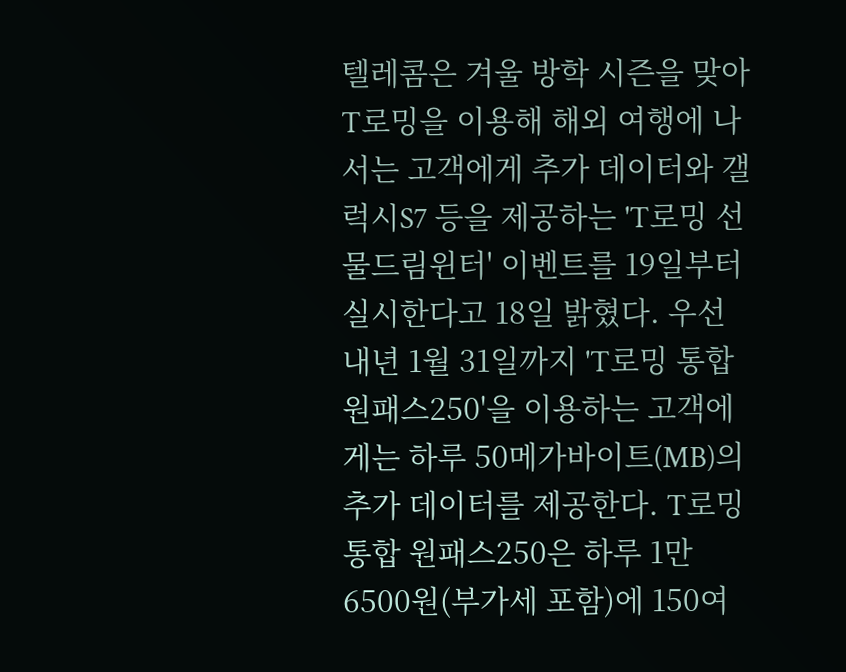텔레콤은 겨울 방학 시즌을 맞아 T로밍을 이용해 해외 여행에 나서는 고객에게 추가 데이터와 갤럭시S7 등을 제공하는 'T로밍 선물드림윈터' 이벤트를 19일부터 실시한다고 18일 밝혔다. 우선 내년 1월 31일까지 'T로밍 통합 원패스250'을 이용하는 고객에게는 하루 50메가바이트(MB)의 추가 데이터를 제공한다. T로밍 통합 원패스250은 하루 1만6500원(부가세 포함)에 150여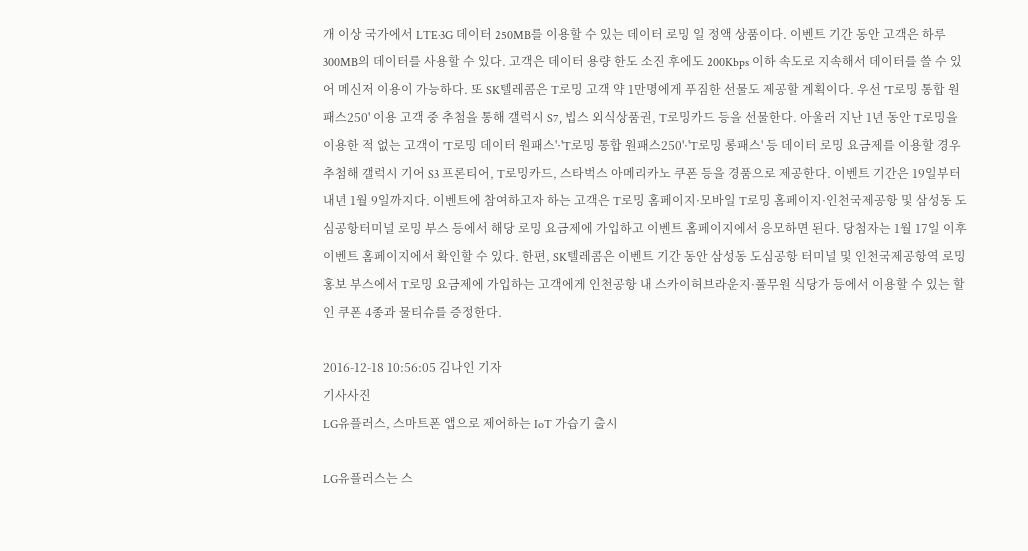개 이상 국가에서 LTE·3G 데이터 250MB를 이용할 수 있는 데이터 로밍 일 정액 상품이다. 이벤트 기간 동안 고객은 하루 300MB의 데이터를 사용할 수 있다. 고객은 데이터 용량 한도 소진 후에도 200Kbps 이하 속도로 지속해서 데이터를 쓸 수 있어 메신저 이용이 가능하다. 또 SK텔레콤은 T로밍 고객 약 1만명에게 푸짐한 선물도 제공할 계획이다. 우선 'T로밍 통합 원패스250' 이용 고객 중 추첨을 통해 갤럭시 S7, 빕스 외식상품권, T로밍카드 등을 선물한다. 아울러 지난 1년 동안 T로밍을 이용한 적 없는 고객이 'T로밍 데이터 원패스'·'T로밍 통합 원패스250'·'T로밍 롱패스' 등 데이터 로밍 요금제를 이용할 경우 추첨해 갤럭시 기어 S3 프론티어, T로밍카드, 스타벅스 아메리카노 쿠폰 등을 경품으로 제공한다. 이벤트 기간은 19일부터 내년 1월 9일까지다. 이벤트에 참여하고자 하는 고객은 T로밍 홈페이지·모바일 T로밍 홈페이지·인천국제공항 및 삼성동 도심공항터미널 로밍 부스 등에서 해당 로밍 요금제에 가입하고 이벤트 홈페이지에서 응모하면 된다. 당첨자는 1월 17일 이후 이벤트 홈페이지에서 확인할 수 있다. 한편, SK텔레콤은 이벤트 기간 동안 삼성동 도심공항 터미널 및 인천국제공항역 로밍 홍보 부스에서 T로밍 요금제에 가입하는 고객에게 인천공항 내 스카이허브라운지·풀무원 식당가 등에서 이용할 수 있는 할인 쿠폰 4종과 물티슈를 증정한다.

2016-12-18 10:56:05 김나인 기자
기사사진
LG유플러스, 스마트폰 앱으로 제어하는 IoT 가습기 출시

LG유플러스는 스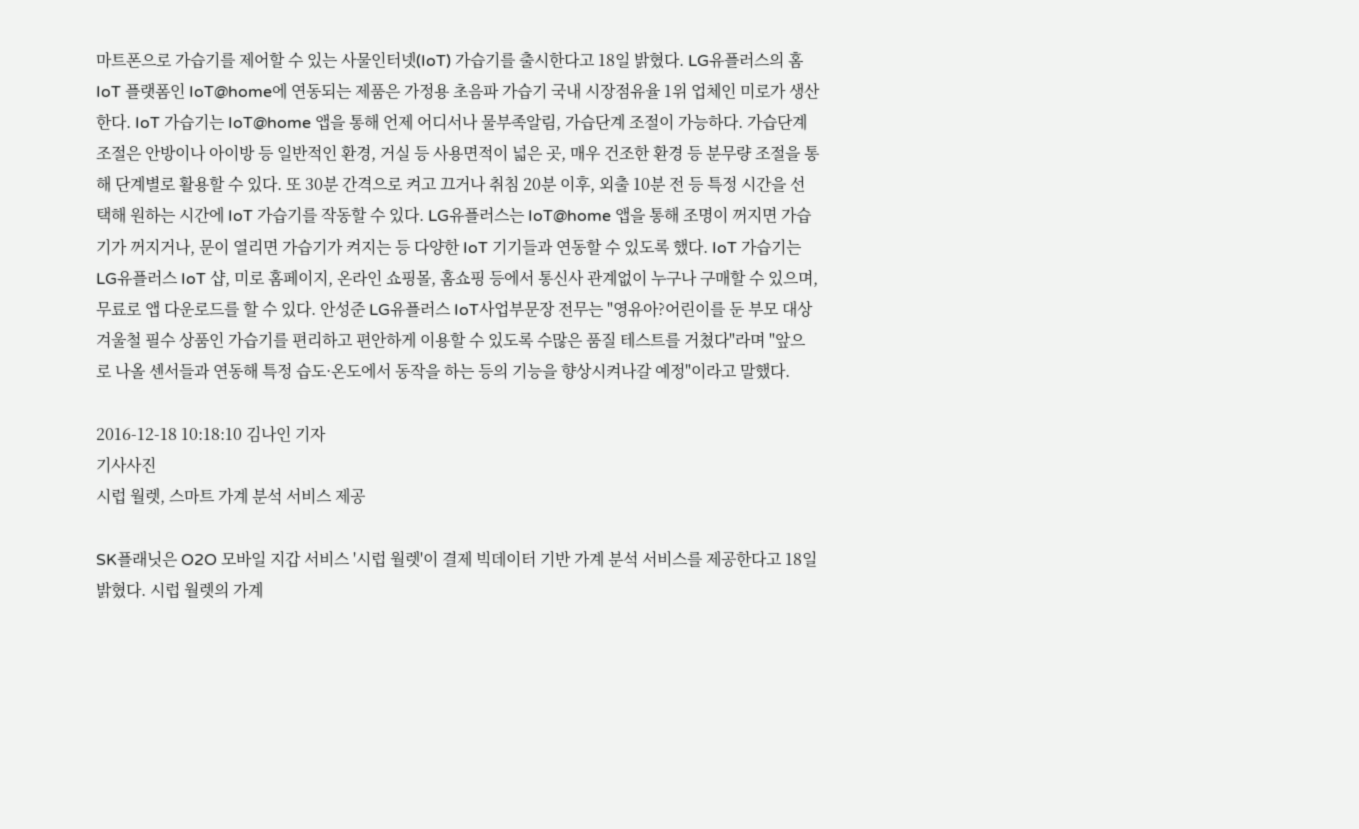마트폰으로 가습기를 제어할 수 있는 사물인터넷(IoT) 가습기를 출시한다고 18일 밝혔다. LG유플러스의 홈 IoT 플랫폼인 IoT@home에 연동되는 제품은 가정용 초음파 가습기 국내 시장점유율 1위 업체인 미로가 생산한다. IoT 가습기는 IoT@home 앱을 통해 언제 어디서나 물부족알림, 가습단계 조절이 가능하다. 가습단계 조절은 안방이나 아이방 등 일반적인 환경, 거실 등 사용면적이 넓은 곳, 매우 건조한 환경 등 분무량 조절을 통해 단계별로 활용할 수 있다. 또 30분 간격으로 켜고 끄거나 취침 20분 이후, 외출 10분 전 등 특정 시간을 선택해 원하는 시간에 IoT 가습기를 작동할 수 있다. LG유플러스는 IoT@home 앱을 통해 조명이 꺼지면 가습기가 꺼지거나, 문이 열리면 가습기가 켜지는 등 다양한 IoT 기기들과 연동할 수 있도록 했다. IoT 가습기는 LG유플러스 IoT 샵, 미로 홈페이지, 온라인 쇼핑몰, 홈쇼핑 등에서 통신사 관계없이 누구나 구매할 수 있으며, 무료로 앱 다운로드를 할 수 있다. 안성준 LG유플러스 IoT사업부문장 전무는 "영유아?어린이를 둔 부모 대상 겨울철 필수 상품인 가습기를 편리하고 편안하게 이용할 수 있도록 수많은 품질 테스트를 거쳤다"라며 "앞으로 나올 센서들과 연동해 특정 습도·온도에서 동작을 하는 등의 기능을 향상시켜나갈 예정"이라고 말했다.

2016-12-18 10:18:10 김나인 기자
기사사진
시럽 월렛, 스마트 가계 분석 서비스 제공

SK플래닛은 O2O 모바일 지갑 서비스 '시럽 월렛'이 결제 빅데이터 기반 가계 분석 서비스를 제공한다고 18일 밝혔다. 시럽 월렛의 가계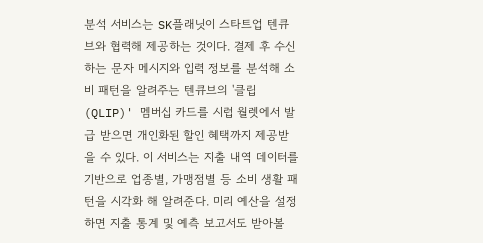분석 서비스는 SK플래닛이 스타트업 텐큐브와 협력해 제공하는 것이다. 결제 후 수신하는 문자 메시지와 입력 정보를 분석해 소비 패턴을 알려주는 텐큐브의 '클립(QLIP)' 멤버십 카드를 시럽 월렛에서 발급 받으면 개인화된 할인 혜택까지 제공받을 수 있다. 이 서비스는 지출 내역 데이터를 기반으로 업종별, 가맹점별 등 소비 생활 패턴을 시각화 해 알려준다. 미리 예산을 설정하면 지출 통계 및 예측 보고서도 받아볼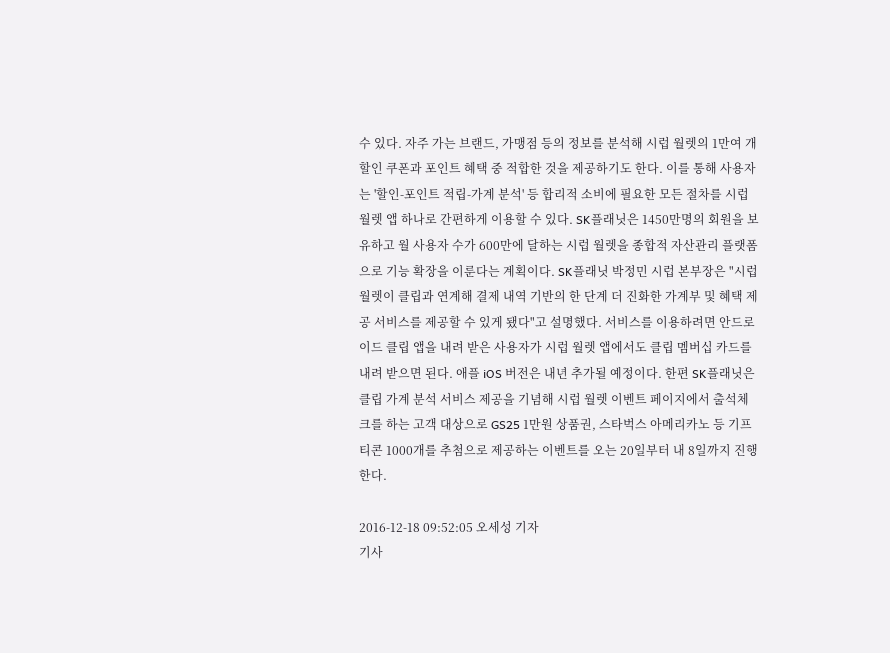수 있다. 자주 가는 브랜드, 가맹점 등의 정보를 분석해 시럽 월렛의 1만여 개 할인 쿠폰과 포인트 혜택 중 적합한 것을 제공하기도 한다. 이를 통해 사용자는 '할인-포인트 적립-가계 분석' 등 합리적 소비에 필요한 모든 절차를 시럽 월렛 앱 하나로 간편하게 이용할 수 있다. SK플래닛은 1450만명의 회원을 보유하고 월 사용자 수가 600만에 달하는 시럽 월렛을 종합적 자산관리 플랫폼으로 기능 확장을 이룬다는 계획이다. SK플래닛 박정민 시럽 본부장은 "시럽 월렛이 클립과 연계해 결제 내역 기반의 한 단계 더 진화한 가계부 및 혜택 제공 서비스를 제공할 수 있게 됐다"고 설명했다. 서비스를 이용하려면 안드로이드 클립 앱을 내려 받은 사용자가 시럽 월렛 앱에서도 클립 멤버십 카드를 내려 받으면 된다. 애플 iOS 버전은 내년 추가될 예정이다. 한편 SK플래닛은 클립 가계 분석 서비스 제공을 기념해 시럽 월렛 이벤트 페이지에서 출석체크를 하는 고객 대상으로 GS25 1만원 상품권, 스타벅스 아메리카노 등 기프티콘 1000개를 추첨으로 제공하는 이벤트를 오는 20일부터 내 8일까지 진행한다.

2016-12-18 09:52:05 오세성 기자
기사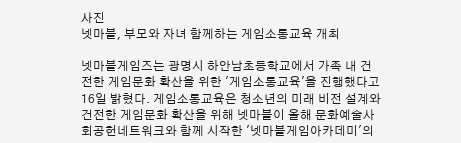사진
넷마블, 부모와 자녀 함께하는 게임소통교육 개최

넷마블게임즈는 광명시 하안남초등학교에서 가족 내 건전한 게임문화 확산을 위한 '게임소통교육'을 진행했다고 16일 밝혔다. 게임소통교육은 청소년의 미래 비전 설계와 건전한 게임문화 확산을 위해 넷마블이 올해 문화예술사회공헌네트워크와 함께 시작한 '넷마블게임아카데미'의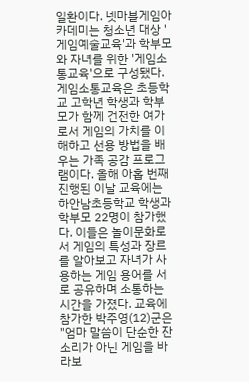일환이다. 넷마블게임아카데미는 청소년 대상 '게임예술교육'과 학부모와 자녀를 위한 '게임소통교육'으로 구성됐다. 게임소통교육은 초등학교 고학년 학생과 학부모가 함께 건전한 여가로서 게임의 가치를 이해하고 선용 방법을 배우는 가족 공감 프로그램이다. 올해 아홉 번째 진행된 이날 교육에는 하안남초등학교 학생과 학부모 22명이 참가했다. 이들은 놀이문화로서 게임의 특성과 장르를 알아보고 자녀가 사용하는 게임 용어를 서로 공유하며 소통하는 시간을 가졌다. 교육에 참가한 박주영(12)군은 "엄마 말씀이 단순한 잔소리가 아닌 게임을 바라보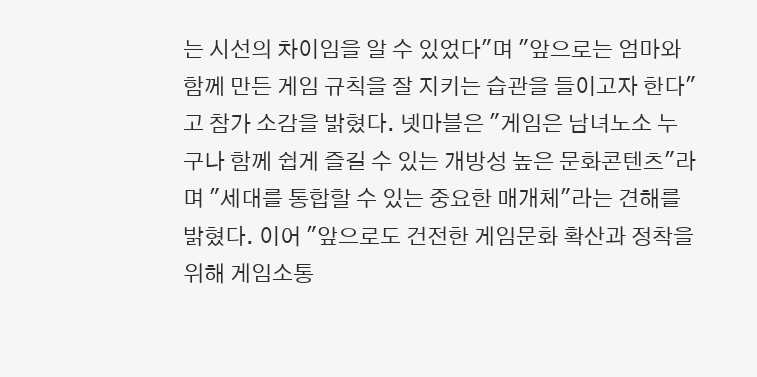는 시선의 차이임을 알 수 있었다"며 "앞으로는 엄마와 함께 만든 게임 규칙을 잘 지키는 습관을 들이고자 한다"고 참가 소감을 밝혔다. 넷마블은 "게임은 남녀노소 누구나 함께 쉽게 즐길 수 있는 개방성 높은 문화콘텐츠"라며 "세대를 통합할 수 있는 중요한 매개체"라는 견해를 밝혔다. 이어 "앞으로도 건전한 게임문화 확산과 정착을 위해 게임소통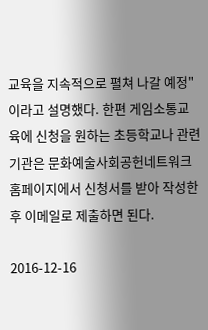교육을 지속적으로 펼쳐 나갈 예정"이라고 설명했다. 한편 게임소통교육에 신청을 원하는 초등학교나 관련 기관은 문화예술사회공헌네트워크 홈페이지에서 신청서를 받아 작성한 후 이메일로 제출하면 된다.

2016-12-16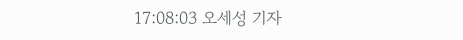17:08:03 오세성 기자